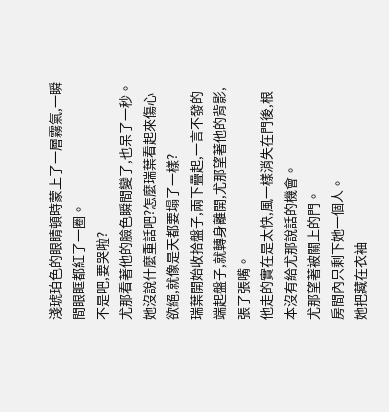淺琥珀色的眼睛頓時蒙上了一層霧氣,一瞬間眼眶都紅了一圈。
不是吧,要哭啦?
尤那看著他的臉色瞬間變了,也呆了一秒。
她沒說什麼重話吧?怎麼瑞葉看起來傷心欲絕,就像是天都要塌了一樣?
瑞葉開始收拾盤子,兩下疊起,一言不發的端起盤子,就轉身離開,尤那望著他的背影,張了張嘴。
他走的實在是太快,風一樣消失在門後,根本沒有給尤那說話的機會。
尤那望著被關上的門。
房間內只剩下她一個人。
她把藏在衣袖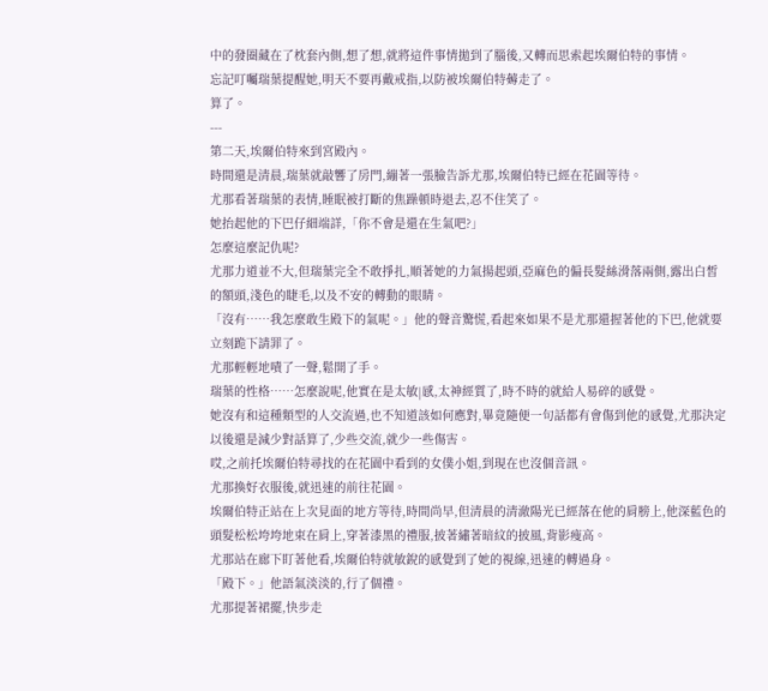中的發圈藏在了枕套內側,想了想,就將這件事情拋到了腦後,又轉而思索起埃爾伯特的事情。
忘記叮囑瑞葉提醒她,明天不要再戴戒指,以防被埃爾伯特薅走了。
算了。
---
第二天,埃爾伯特來到宮殿內。
時間還是清晨,瑞葉就敲響了房門,繃著一張臉告訴尤那,埃爾伯特已經在花園等待。
尤那看著瑞葉的表情,睡眠被打斷的焦躁頓時退去,忍不住笑了。
她抬起他的下巴仔細端詳,「你不會是還在生氣吧?」
怎麼這麼記仇呢?
尤那力道並不大,但瑞葉完全不敢掙扎,順著她的力氣揚起頭,亞麻色的偏長髮絲滑落兩側,露出白皙的額頭,淺色的睫毛,以及不安的轉動的眼睛。
「沒有……我怎麼敢生殿下的氣呢。」他的聲音驚慌,看起來如果不是尤那還握著他的下巴,他就要立刻跪下請罪了。
尤那輕輕地嘖了一聲,鬆開了手。
瑞葉的性格……怎麼說呢,他實在是太敏|感,太神經質了,時不時的就給人易碎的感覺。
她沒有和這種類型的人交流過,也不知道該如何應對,畢竟隨便一句話都有會傷到他的感覺,尤那決定以後還是減少對話算了,少些交流,就少一些傷害。
哎,之前托埃爾伯特尋找的在花園中看到的女僕小姐,到現在也沒個音訊。
尤那換好衣服後,就迅速的前往花園。
埃爾伯特正站在上次見面的地方等待,時間尚早,但清晨的清澈陽光已經落在他的肩膀上,他深藍色的頭髮松松垮垮地束在肩上,穿著漆黑的禮服,披著繡著暗紋的披風,背影瘦高。
尤那站在廊下盯著他看,埃爾伯特就敏銳的感覺到了她的視線,迅速的轉過身。
「殿下。」他語氣淡淡的,行了個禮。
尤那提著裙擺,快步走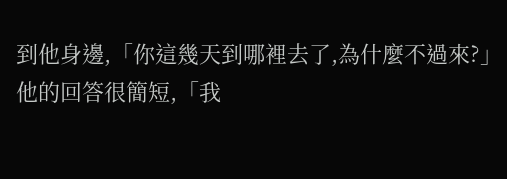到他身邊,「你這幾天到哪裡去了,為什麼不過來?」
他的回答很簡短,「我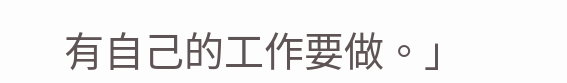有自己的工作要做。」